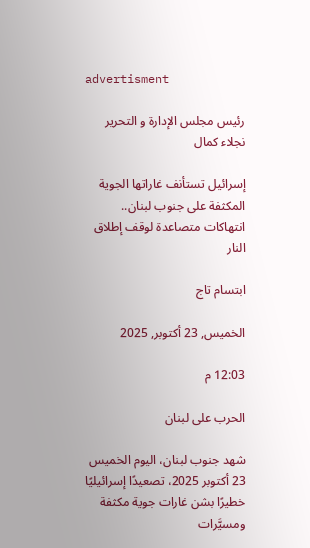advertisment

رئيس مجلس الإدارة و التحرير
نجلاء كمال

إسرائيل تستأنف غاراتها الجوية المكثفة على جنوب لبنان.. انتهاكات متصاعدة لوقف إطلاق النار

ابتسام تاج

الخميس, 23 أكتوبر, 2025

12:03 م

الحرب على لبنان

شهد جنوب لبنان، اليوم الخميس 23 أكتوبر 2025، تصعيدًا إسرائيليًا خطيرًا بشن غارات جوية مكثفة ومسيَّرات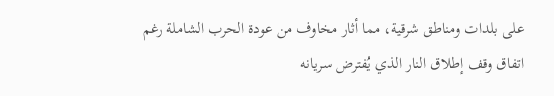على بلدات ومناطق شرقية، مما أثار مخاوف من عودة الحرب الشاملة رغم اتفاق وقف إطلاق النار الذي يُفترض سريانه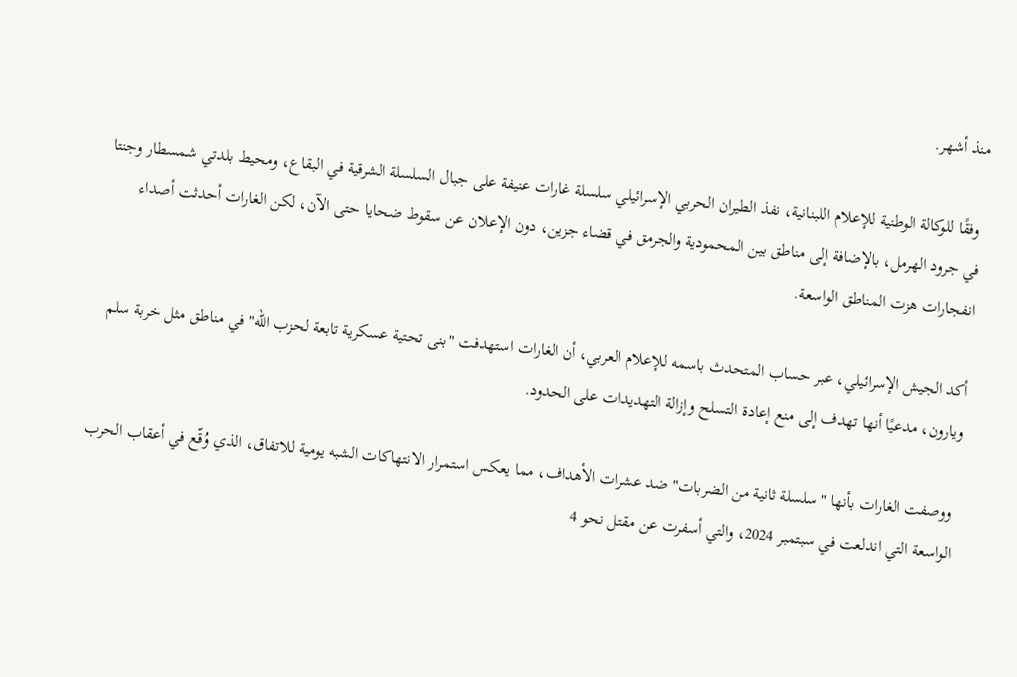منذ أشهر.

 وفقًا للوكالة الوطنية للإعلام اللبنانية، نفذ الطيران الحربي الإسرائيلي سلسلة غارات عنيفة على جبال السلسلة الشرقية في البقاع، ومحيط بلدتي شمسطار وجنتا في جرود الهرمل، بالإضافة إلى مناطق بين المحمودية والجرمق في قضاء جزين، دون الإعلان عن سقوط ضحايا حتى الآن، لكن الغارات أحدثت أصداء انفجارات هزت المناطق الواسعة.

أكد الجيش الإسرائيلي، عبر حساب المتحدث باسمه للإعلام العربي، أن الغارات استهدفت "بنى تحتية عسكرية تابعة لحزب الله" في مناطق مثل خربة سلم ويارون، مدعيًا أنها تهدف إلى منع إعادة التسلح وإزالة التهديدات على الحدود.

 ووصفت الغارات بأنها "سلسلة ثانية من الضربات" ضد عشرات الأهداف، مما يعكس استمرار الانتهاكات الشبه يومية للاتفاق، الذي وُقّع في أعقاب الحرب الواسعة التي اندلعت في سبتمبر 2024، والتي أسفرت عن مقتل نحو 4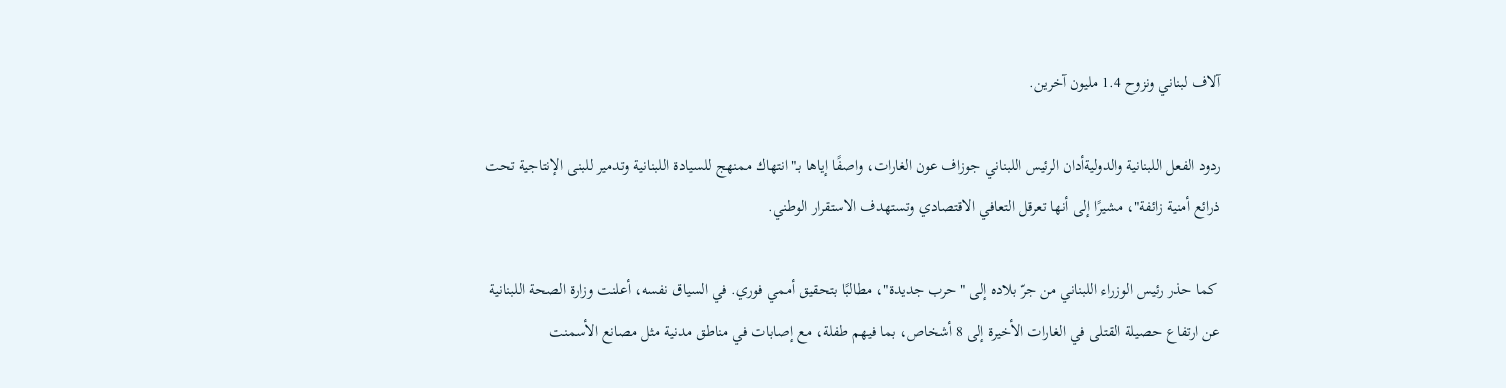آلاف لبناني ونزوح 1.4 مليون آخرين.

ردود الفعل اللبنانية والدوليةأدان الرئيس اللبناني جوزاف عون الغارات، واصفًا إياها بـ"انتهاك ممنهج للسيادة اللبنانية وتدمير للبنى الإنتاجية تحت ذرائع أمنية زائفة"، مشيرًا إلى أنها تعرقل التعافي الاقتصادي وتستهدف الاستقرار الوطني.

 كما حذر رئيس الوزراء اللبناني من جرّ بلاده إلى "حرب جديدة"، مطالبًا بتحقيق أممي فوري. في السياق نفسه، أعلنت وزارة الصحة اللبنانية عن ارتفاع حصيلة القتلى في الغارات الأخيرة إلى 8 أشخاص، بما فيهم طفلة، مع إصابات في مناطق مدنية مثل مصانع الأسمنت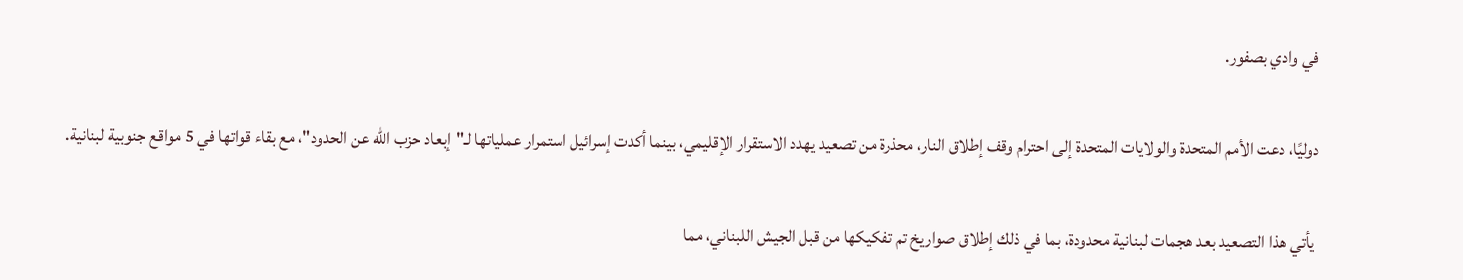في وادي بصفور.

دوليًا، دعت الأمم المتحدة والولايات المتحدة إلى احترام وقف إطلاق النار، محذرة من تصعيد يهدد الاستقرار الإقليمي، بينما أكدت إسرائيل استمرار عملياتها لـ"إبعاد حزب الله عن الحدود"، مع بقاء قواتها في 5 مواقع جنوبية لبنانية.

 يأتي هذا التصعيد بعد هجمات لبنانية محدودة، بما في ذلك إطلاق صواريخ تم تفكيكها من قبل الجيش اللبناني، مما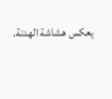يعكس هشاشة الهدنة.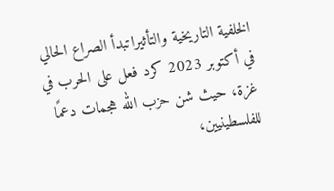الخلفية التاريخية والتأثيراتبدأ الصراع الحالي في أكتوبر 2023 كرد فعل على الحرب في غزة، حيث شن حزب الله هجمات دعمًا للفلسطينيين،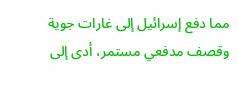مما دفع إسرائيل إلى غارات جوية وقصف مدفعي مستمر، أدى إلى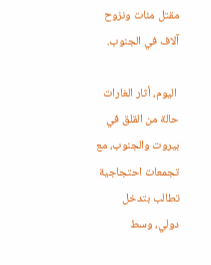مقتل مئات ونزوح آلاف في الجنوب.

 اليوم، أثار الغارات حالة من القلق في بيروت والجنوب، مع تجمعات احتجاجية تطالب بتدخل دولي، وسط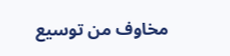مخاوف من توسيع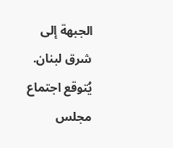الجبهة إلى شرق لبنان. يُتوقع اجتماع مجلس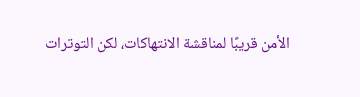الأمن قريبًا لمناقشة الانتهاكات، لكن التوترات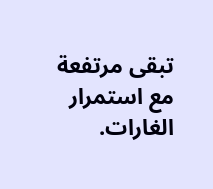تبقى مرتفعة مع استمرار الغارات.